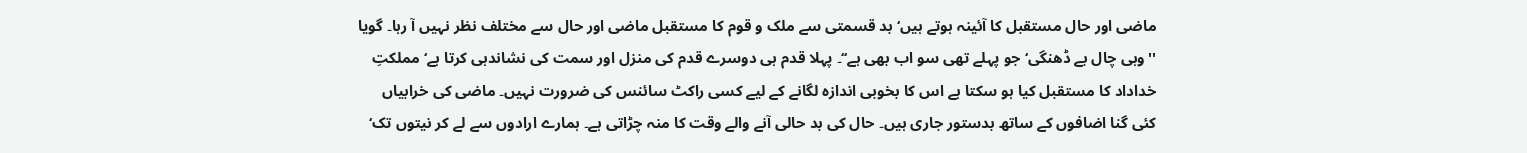ماضی اور حال مستقبل کا آئینہ ہوتے ہیں‘ بد قسمتی سے ملک و قوم کا مستقبل ماضی اور حال سے مختلف نظر نہیں آ رہا۔ گویا ''وہی چال بے ڈھنگی‘ جو پہلے تھی سو اب بھی ہے‘‘۔ پہلا قدم ہی دوسرے قدم کی منزل اور سمت کی نشاندہی کرتا ہے‘ مملکتِ خداداد کا مستقبل کیا ہو سکتا ہے اس کا بخوبی اندازہ لگانے کے لیے کسی راکٹ سائنس کی ضرورت نہیں۔ ماضی کی خرابیاں کئی گنا اضافوں کے ساتھ بدستور جاری ہیں۔ حال کی بد حالی آنے والے وقت کا منہ چڑاتی ہے۔ ہمارے ارادوں سے لے کر نیتوں تک‘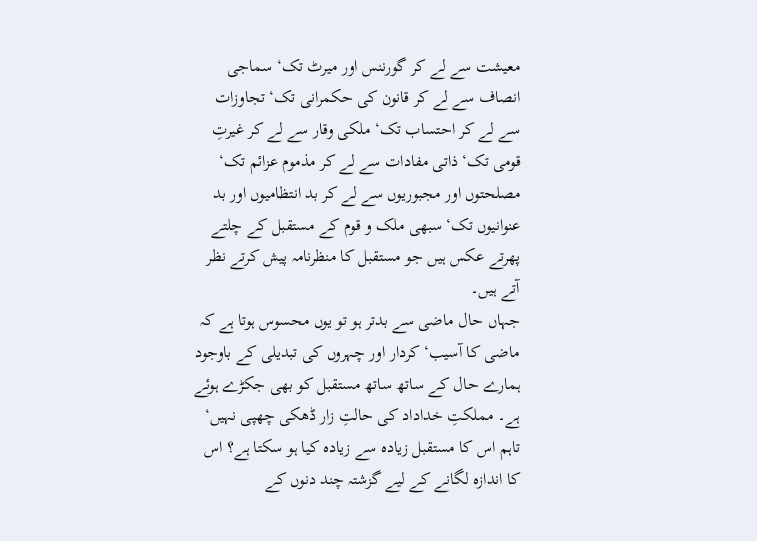معیشت سے لے کر گورننس اور میرٹ تک‘ سماجی انصاف سے لے کر قانون کی حکمرانی تک‘ تجاوزات سے لے کر احتساب تک‘ ملکی وقار سے لے کر غیرتِ قومی تک‘ ذاتی مفادات سے لے کر مذموم عزائم تک‘ مصلحتوں اور مجبوریوں سے لے کر بد انتظامیوں اور بد عنوانیوں تک‘ سبھی ملک و قوم کے مستقبل کے چلتے پھرتے عکس ہیں جو مستقبل کا منظرنامہ پیش کرتے نظر آتے ہیں۔
جہاں حال ماضی سے بدتر ہو تو یوں محسوس ہوتا ہے کہ ماضی کا آسیب‘ کردار اور چہروں کی تبدیلی کے باوجود ہمارے حال کے ساتھ ساتھ مستقبل کو بھی جکڑے ہوئے ہے۔ مملکتِ خداداد کی حالتِ زار ڈھکی چھپی نہیں‘ تاہم اس کا مستقبل زیادہ سے زیادہ کیا ہو سکتا ہے؟ اس کا اندازہ لگانے کے لیے گزشتہ چند دنوں کے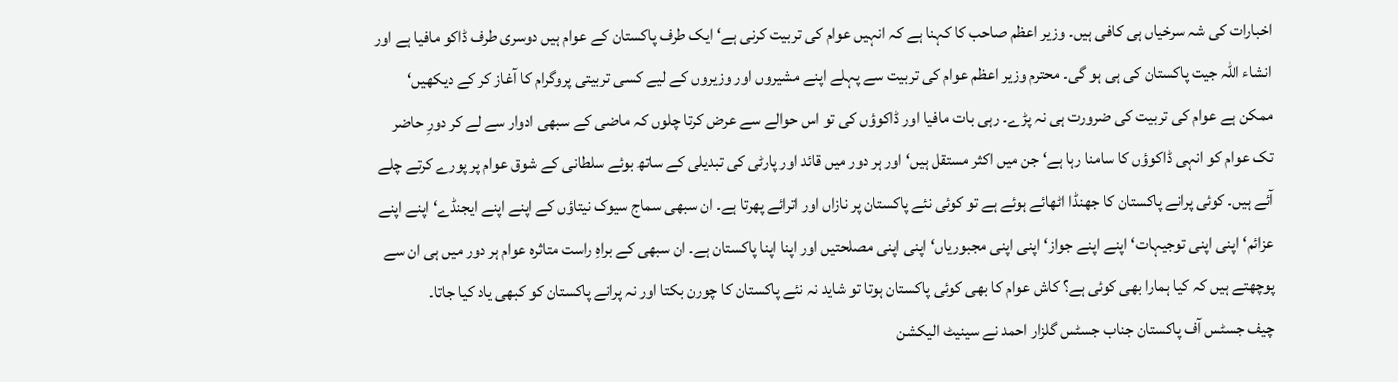اخبارات کی شہ سرخیاں ہی کافی ہیں۔ وزیر اعظم صاحب کا کہنا ہے کہ انہیں عوام کی تربیت کرنی ہے‘ ایک طرف پاکستان کے عوام ہیں دوسری طرف ڈاکو مافیا ہے اور انشاء اللہ جیت پاکستان کی ہی ہو گی۔ محترم وزیر اعظم عوام کی تربیت سے پہلے اپنے مشیروں اور وزیروں کے لیے کسی تربیتی پروگرام کا آغاز کر کے دیکھیں‘ ممکن ہے عوام کی تربیت کی ضرورت ہی نہ پڑے۔ رہی بات مافیا اور ڈاکوؤں کی تو اس حوالے سے عرض کرتا چلوں کہ ماضی کے سبھی ادوار سے لے کر دورِ حاضر تک عوام کو انہی ڈاکوؤں کا سامنا رہا ہے‘ جن میں اکثر مستقل ہیں‘ اور ہر دور میں قائد اور پارٹی کی تبدیلی کے ساتھ بوئے سلطانی کے شوق عوام پر پورے کرتے چلے آئے ہیں۔ کوئی پرانے پاکستان کا جھنڈا اٹھائے ہوئے ہے تو کوئی نئے پاکستان پر نازاں اور اترائے پھرتا ہے۔ ان سبھی سماج سیوک نیتاؤں کے اپنے اپنے ایجنڈے‘ اپنے اپنے عزائم‘ اپنی اپنی توجیہات‘ اپنے اپنے جواز‘ اپنی اپنی مجبوریاں‘ اپنی اپنی مصلحتیں اور اپنا اپنا پاکستان ہے۔ ان سبھی کے براہِ راست متاثرہ عوام ہر دور میں ہی ان سے پوچھتے ہیں کہ کیا ہمارا بھی کوئی ہے؟ کاش عوام کا بھی کوئی پاکستان ہوتا تو شاید نہ نئے پاکستان کا چورن بکتا اور نہ پرانے پاکستان کو کبھی یاد کیا جاتا۔
چیف جسٹس آف پاکستان جناب جسٹس گلزار احمد نے سینیٹ الیکشن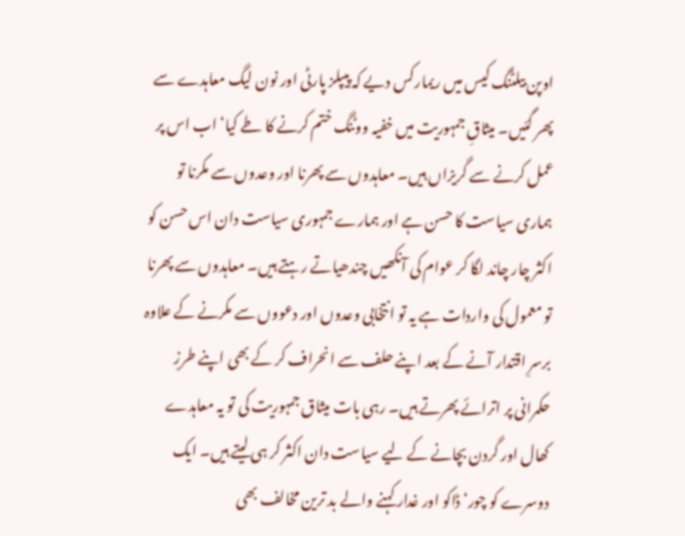اوپن بیلٹنگ کیس میں ریمارکس دیے کہ پیپلز پارٹی اور نون لیگ معاہدے سے پھر گئیں۔ میثاقِ جمہوریت میں خفیہ ووٹنگ ختم کرنے کا طے کیا‘ اب اس پر عمل کرنے سے گریزاں ہیں۔ معاہدوں سے پھرنا اور وعدوں سے مکرنا تو ہماری سیاست کا حسن ہے اور ہمارے جمہوری سیاست دان اس حسن کو اکثر چار چاند لگا کر عوام کی آنکھیں چندھیاتے رہتے ہیں۔ معاہدوں سے پھرنا تو معمول کی واردات ہے یہ تو انتخابی وعدوں اور دعووں سے مکرنے کے علاوہ برسرِ اقتدار آنے کے بعد اپنے حلف سے انحراف کر کے بھی اپنے طرزِ حکمرانی پر اترائے پھرتے ہیں۔ رہی بات میثاق جمہوریت کی تو یہ معاہدے کھال اور گردن بچانے کے لیے سیاست دان اکثر کر ہی لیتے ہیں۔ ایک دوسرے کو چور‘ ڈاکو اور غدار کہنے والے بد ترین مخالف بھی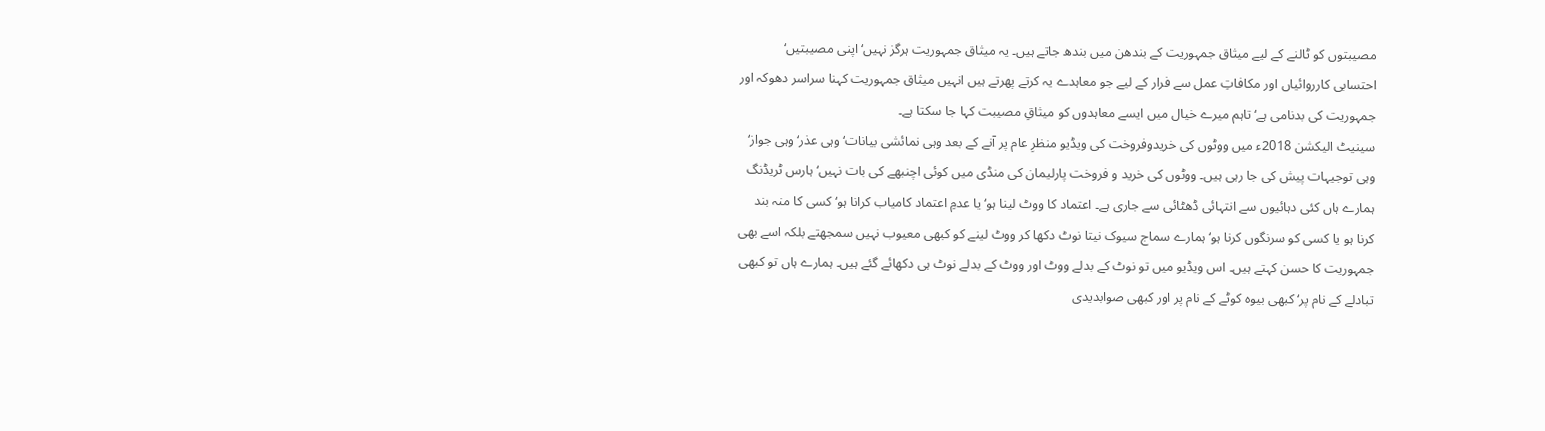مصیبتوں کو ٹالنے کے لیے میثاق جمہوریت کے بندھن میں بندھ جاتے ہیں۔ یہ میثاق جمہوریت ہرگز نہیں‘ اپنی مصیبتیں‘ احتسابی کارروائیاں اور مکافاتِ عمل سے فرار کے لیے جو معاہدے یہ کرتے پھرتے ہیں انہیں میثاق جمہوریت کہنا سراسر دھوکہ اور جمہوریت کی بدنامی ہے‘ تاہم میرے خیال میں ایسے معاہدوں کو میثاقِ مصیبت کہا جا سکتا ہے۔
سینیٹ الیکشن 2018ء میں ووٹوں کی خریدوفروخت کی ویڈیو منظرِ عام پر آنے کے بعد وہی نمائشی بیانات‘ وہی عذر‘ وہی جواز‘ وہی توجیہات پیش کی جا رہی ہیں۔ ووٹوں کی خرید و فروخت پارلیمان کی منڈی میں کوئی اچنبھے کی بات نہیں‘ ہارس ٹریڈنگ ہمارے ہاں کئی دہائیوں سے انتہائی ڈھٹائی سے جاری ہے۔ اعتماد کا ووٹ لینا ہو‘ یا عدمِ اعتماد کامیاب کرانا ہو‘ کسی کا منہ بند کرنا ہو یا کسی کو سرنگوں کرنا ہو‘ ہمارے سماج سیوک نیتا نوٹ دکھا کر ووٹ لینے کو کبھی معیوب نہیں سمجھتے بلکہ اسے بھی جمہوریت کا حسن کہتے ہیں۔ اس ویڈیو میں تو نوٹ کے بدلے ووٹ اور ووٹ کے بدلے نوٹ ہی دکھائے گئے ہیں۔ ہمارے ہاں تو کبھی تبادلے کے نام پر‘ کبھی بیوہ کوٹے کے نام پر اور کبھی صوابدیدی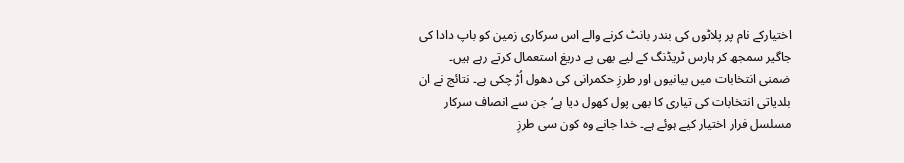اختیارکے نام پر پلاٹوں کی بندر بانٹ کرنے والے اس سرکاری زمین کو باپ دادا کی جاگیر سمجھ کر ہارس ٹریڈنگ کے لیے بھی بے دریغ استعمال کرتے رہے ہیں۔
ضمنی انتخابات میں بیانیوں اور طرزِ حکمرانی کی دھول اُڑ چکی ہے۔ نتائج نے ان بلدیاتی انتخابات کی تیاری کا بھی پول کھول دیا ہے‘ جن سے انصاف سرکار مسلسل فرار اختیار کیے ہوئے ہے۔ خدا جانے وہ کون سی طرزِ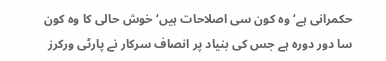حکمرانی ہے‘ وہ کون سی اصلاحات ہیں‘ خوش حالی کا وہ کون سا دور دورہ ہے جس کی بنیاد پر انصاف سرکار نے پارٹی ورکرز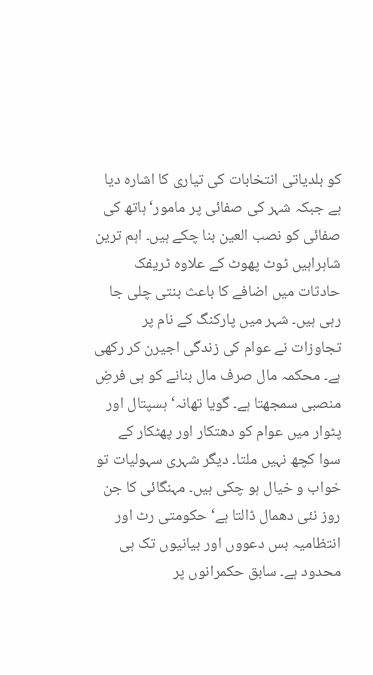کو بلدیاتی انتخابات کی تیاری کا اشارہ دیا ہے جبکہ شہر کی صفائی پر مامور‘ ہاتھ کی صفائی کو نصب العین بنا چکے ہیں۔ اہم ترین شاہراہیں ٹوٹ پھوٹ کے علاوہ ٹریفک حادثات میں اضافے کا باعث بنتی چلی جا رہی ہیں۔ شہر میں پارکنگ کے نام پر تجاوزات نے عوام کی زندگی اجیرن کر رکھی ہے۔ محکمہ مال صرف مال بنانے کو ہی فرضِ منصبی سمجھتا ہے۔ گویا تھانہ‘ ہسپتال اور پٹوار میں عوام کو دھتکار اور پھٹکار کے سوا کچھ نہیں ملتا۔ دیگر شہری سہولیات تو خواب و خیال ہو چکی ہیں۔ مہنگائی کا جن روز نئی دھمال ڈالتا ہے‘ حکومتی رٹ اور انتظامیہ بس دعووں اور بیانیوں تک ہی محدود ہے۔ سابق حکمرانوں پر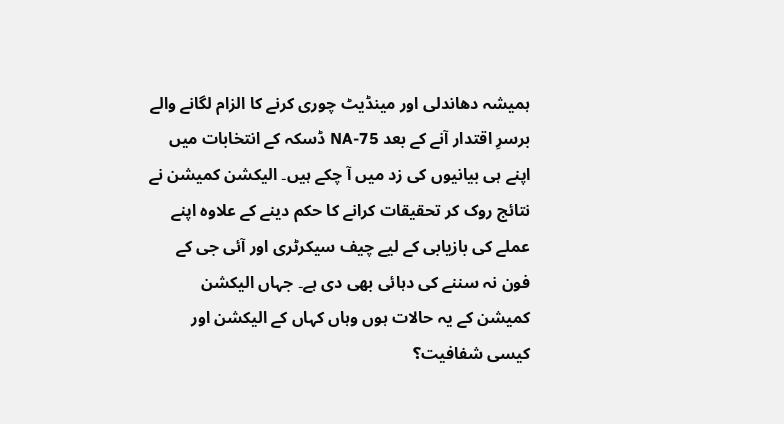ہمیشہ دھاندلی اور مینڈیٹ چوری کرنے کا الزام لگانے والے برسرِ اقتدار آنے کے بعد NA-75 ڈسکہ کے انتخابات میں اپنے ہی بیانیوں کی زد میں آ چکے ہیں۔ الیکشن کمیشن نے نتائج روک کر تحقیقات کرانے کا حکم دینے کے علاوہ اپنے عملے کی بازیابی کے لیے چیف سیکرٹری اور آئی جی کے فون نہ سننے کی دہائی بھی دی ہے۔ جہاں الیکشن کمیشن کے یہ حالات ہوں وہاں کہاں کے الیکشن اور کیسی شفافیت؟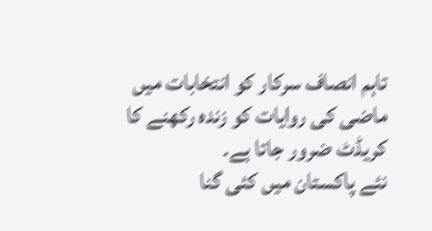تاہم انصاف سرکار کو انتخابات میں ماضی کی روایات کو زندہ رکھنے کا کریڈٹ ضرور جاتا ہے۔
نئے پاکستان میں کئی گنا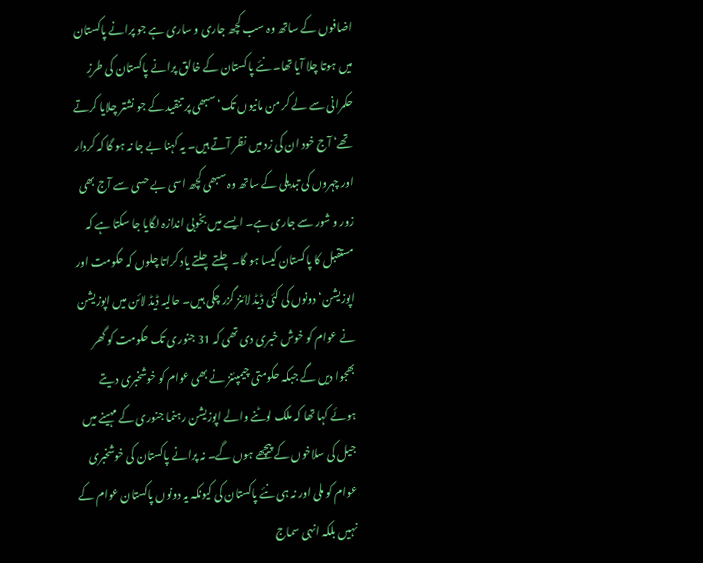اضافوں کے ساتھ وہ سب کچھ جاری و ساری ہے جو پرانے پاکستان میں ہوتا چلا آیا تھا۔ نئے پاکستان کے خالق پرانے پاکستان کی طرزِ حکمرانی سے لے کر من مانیوں تک‘ سبھی پر تنقید کے جو نشتر چلایا کرتے تھے‘ آج خود ان کی زد میں نظر آتے ہیں۔ یہ کہنا بے جا نہ ہو گا کہ کردار اور چہروں کی تبدیلی کے ساتھ وہ سبھی کچھ اسی بے حسی سے آج بھی زور و شور سے جاری ہے۔ ایسے میں بخوبی اندازہ لگایا جا سکتا ہے کہ مستقبل کا پاکستان کیسا ہو گا۔ چلتے چلتے یاد کراتا چلوں کہ حکومت اور اپوزیشن‘ دونوں کی کئی ڈیڈ لائنز گزر چکی ہیں۔ حالیہ ڈیڈ لائن میں اپوزیشن نے عوام کو خوش خبری دی تھی کہ 31 جنوری تک حکومت کو گھر بھجوا دیں گے جبکہ حکومتی چیمپئنز نے بھی عوام کو خوشخبری دیتے ہوئے کہا تھا کہ ملک لوٹنے والے اپوزیشن رہنما جنوری کے مہینے میں جیل کی سلاخوں کے پیچھے ہوں گے۔ نہ پرانے پاکستان کی خوشخبری عوام کو ملی اور نہ ہی نئے پاکستان کی کیونکہ یہ دونوں پاکستان عوام کے نہیں بلکہ انہی سماج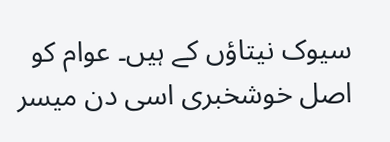سیوک نیتاؤں کے ہیں۔ عوام کو اصل خوشخبری اسی دن میسر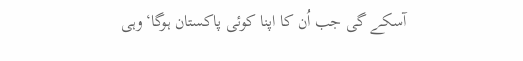آسکے گی جب اُن کا اپنا کوئی پاکستان ہوگا‘ وہی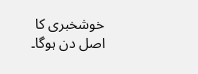خوشخبری کا اصل دن ہوگا۔